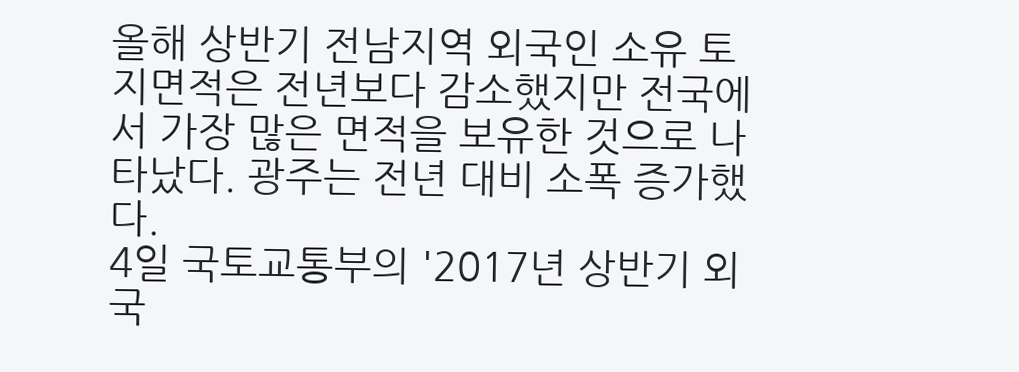올해 상반기 전남지역 외국인 소유 토지면적은 전년보다 감소했지만 전국에서 가장 많은 면적을 보유한 것으로 나타났다. 광주는 전년 대비 소폭 증가했다.
4일 국토교통부의 '2017년 상반기 외국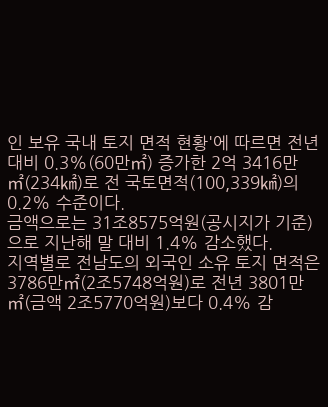인 보유 국내 토지 면적 현황'에 따르면 전년 대비 0.3%(60만㎡) 증가한 2억 3416만㎡(234㎢)로 전 국토면적(100,339㎢)의 0.2% 수준이다.
금액으로는 31조8575억원(공시지가 기준)으로 지난해 말 대비 1.4% 감소했다.
지역별로 전남도의 외국인 소유 토지 면적은 3786만㎡(2조5748억원)로 전년 3801만㎡(금액 2조5770억원)보다 0.4% 감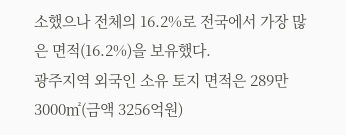소했으나 전체의 16.2%로 전국에서 가장 많은 면적(16.2%)을 보유했다.
광주지역 외국인 소유 토지 면적은 289만3000㎡(금액 3256억원)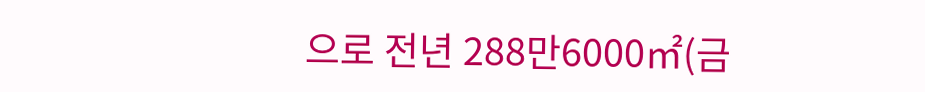으로 전년 288만6000㎡(금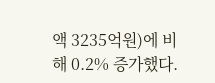액 3235억원)에 비해 0.2% 증가했다.